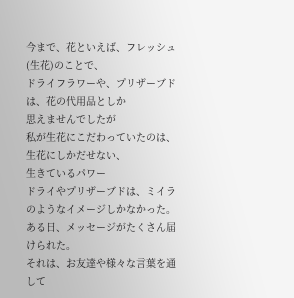今まで、花といえば、フレッシュ(生花)のことで、
ドライフラワーや、プリザーブドは、花の代用品としか
思えませんでしたが
私が生花にこだわっていたのは、生花にしかだせない、
生きているパワー
ドライやプリザーブドは、ミイラのようなイメージしかなかった。
ある日、メッセージがたくさん届けられた。
それは、お友達や様々な言葉を通して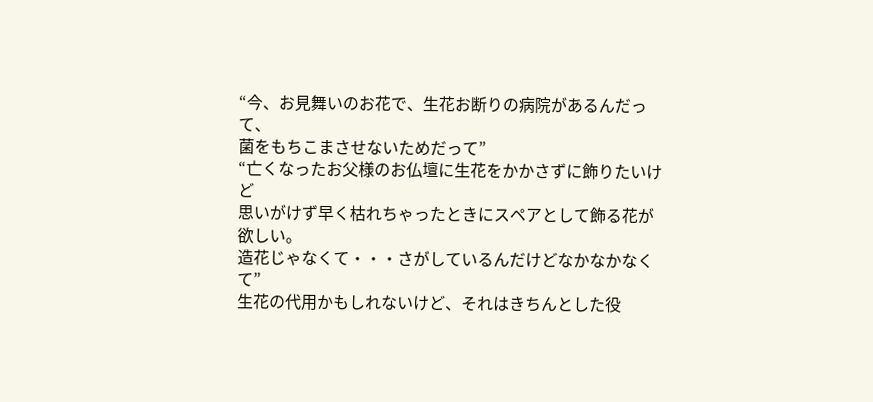“今、お見舞いのお花で、生花お断りの病院があるんだって、
菌をもちこまさせないためだって”
“亡くなったお父様のお仏壇に生花をかかさずに飾りたいけど
思いがけず早く枯れちゃったときにスペアとして飾る花が欲しい。
造花じゃなくて・・・さがしているんだけどなかなかなくて”
生花の代用かもしれないけど、それはきちんとした役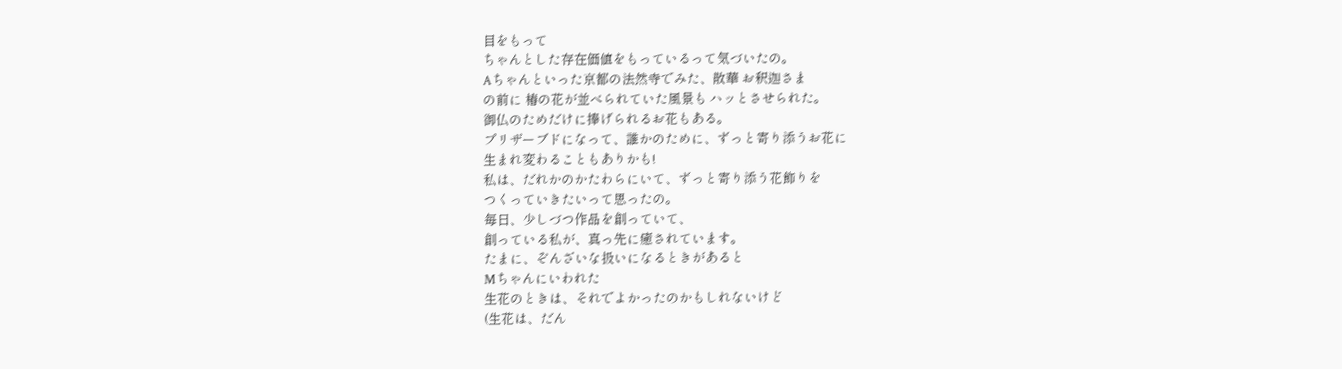目をもって
ちゃんとした存在価値をもっているって気づいたの。
Aちゃんといった京都の法然寺でみた、散華 お釈迦さま
の前に 椿の花が並べられていた風景も ハッとさせられた。
御仏のためだけに捧げられるお花もある。
プリザーブドになって、誰かのために、ずっと寄り添うお花に
生まれ変わることもありかも!
私は、だれかのかたわらにいて、ずっと寄り添う花飾りを
つくっていきたいって思ったの。
毎日、少しづつ作品を創っていて、
創っている私が、真っ先に癒されています。
たまに、ぞんざいな扱いになるときがあると
Mちゃんにいわれた
生花のときは、それでよかったのかもしれないけど
(生花は、だん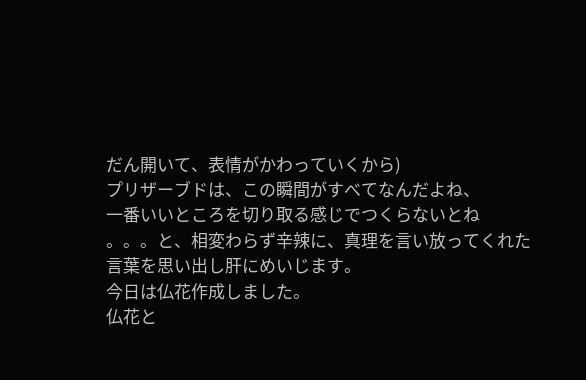だん開いて、表情がかわっていくから)
プリザーブドは、この瞬間がすべてなんだよね、
一番いいところを切り取る感じでつくらないとね
。。。と、相変わらず辛辣に、真理を言い放ってくれた
言葉を思い出し肝にめいじます。
今日は仏花作成しました。
仏花と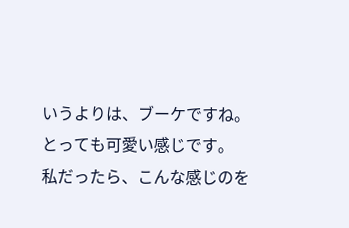いうよりは、ブーケですね。
とっても可愛い感じです。
私だったら、こんな感じのを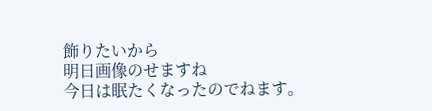飾りたいから
明日画像のせますね
今日は眠たくなったのでねます。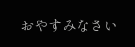おやすみなさい